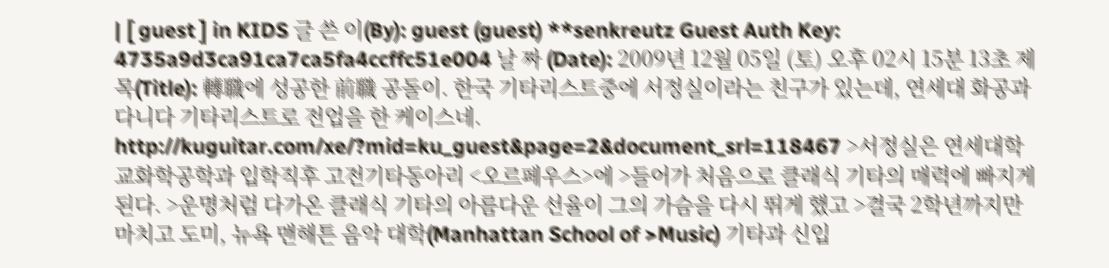| [ guest ] in KIDS 글 쓴 이(By): guest (guest) **senkreutz Guest Auth Key: 4735a9d3ca91ca7ca5fa4ccffc51e004 날 짜 (Date): 2009년 12월 05일 (토) 오후 02시 15분 13초 제 목(Title): 轉職에 성공한 前職 공돌이. 한국 기타리스트중에 서정실이라는 친구가 있는데, 연세대 화공과 다니다 기타리스트로 전업을 한 케이스네. http://kuguitar.com/xe/?mid=ku_guest&page=2&document_srl=118467 >서정실은 연세대학교화학공학과 입학직후 고전기타동아리 <오르페우스>에 >들어가 처음으로 클래식 기타의 매력에 빠지게 된다. >운명처럼 다가온 클래식 기타의 아름다운 선율이 그의 가슴을 다시 뛰게 했고 >결국 2학년까지만 마치고 도미, 뉴욕 맨해튼 음악 대학(Manhattan School of >Music) 기타과 신입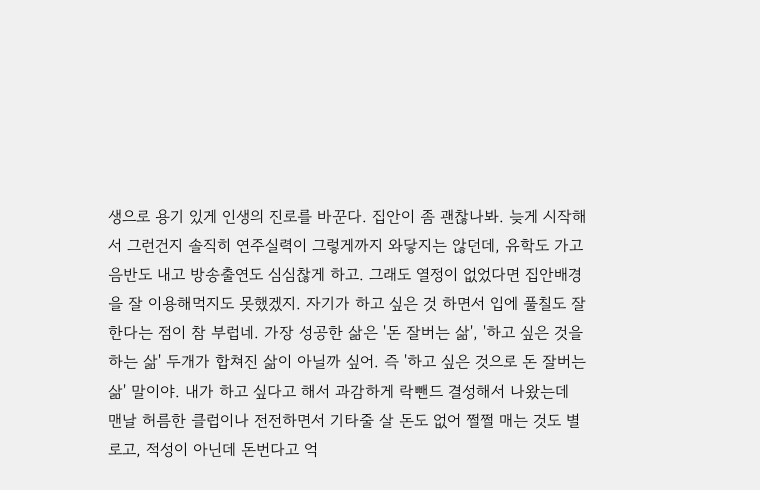생으로 용기 있게 인생의 진로를 바꾼다. 집안이 좀 괜찮나봐. 늦게 시작해서 그런건지 솔직히 연주실력이 그렇게까지 와닿지는 않던데, 유학도 가고 음반도 내고 방송출연도 심심찮게 하고. 그래도 열정이 없었다면 집안배경을 잘 이용해먹지도 못했겠지. 자기가 하고 싶은 것 하면서 입에 풀칠도 잘한다는 점이 참 부럽네. 가장 성공한 삶은 '돈 잘버는 삶', '하고 싶은 것을 하는 삶' 두개가 합쳐진 삶이 아닐까 싶어. 즉 '하고 싶은 것으로 돈 잘버는 삶' 말이야. 내가 하고 싶다고 해서 과감하게 락뺀드 결성해서 나왔는데 맨날 허름한 클럽이나 전전하면서 기타줄 살 돈도 없어 쩔쩔 매는 것도 별로고, 적성이 아닌데 돈번다고 억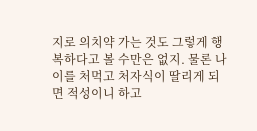지로 의치약 가는 것도 그렇게 행복하다고 볼 수만은 없지. 물론 나이를 처먹고 처자식이 딸리게 되면 적성이니 하고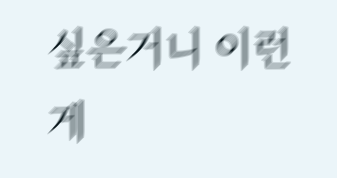싶은거니 이런게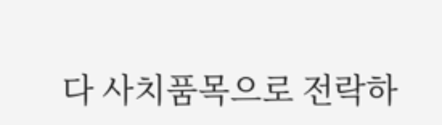다 사치품목으로 전락하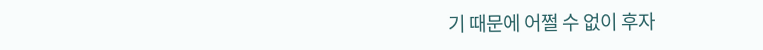기 때문에 어쩔 수 없이 후자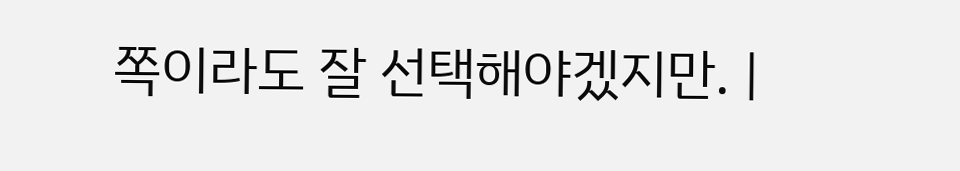쪽이라도 잘 선택해야겠지만. |